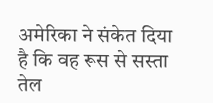अमेरिका ने संकेत दिया है कि वह रूस से सस्ता तेल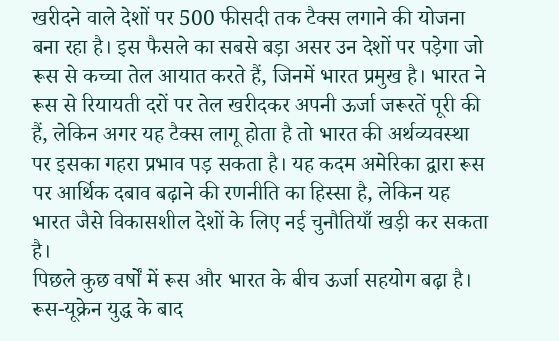खरीदने वाले देशों पर 500 फीसदी तक टैक्स लगाने की योजना बना रहा है। इस फैसले का सबसे बड़ा असर उन देशों पर पड़ेगा जो रूस से कच्चा तेल आयात करते हैं, जिनमें भारत प्रमुख है। भारत ने रूस से रियायती दरों पर तेल खरीदकर अपनी ऊर्जा जरूरतें पूरी की हैं, लेकिन अगर यह टैक्स लागू होता है तो भारत की अर्थव्यवस्था पर इसका गहरा प्रभाव पड़ सकता है। यह कदम अमेरिका द्वारा रूस पर आर्थिक दबाव बढ़ाने की रणनीति का हिस्सा है, लेकिन यह भारत जैसे विकासशील देशों के लिए नई चुनौतियाँ खड़ी कर सकता है।
पिछले कुछ वर्षों में रूस और भारत के बीच ऊर्जा सहयोग बढ़ा है। रूस-यूक्रेन युद्ध के बाद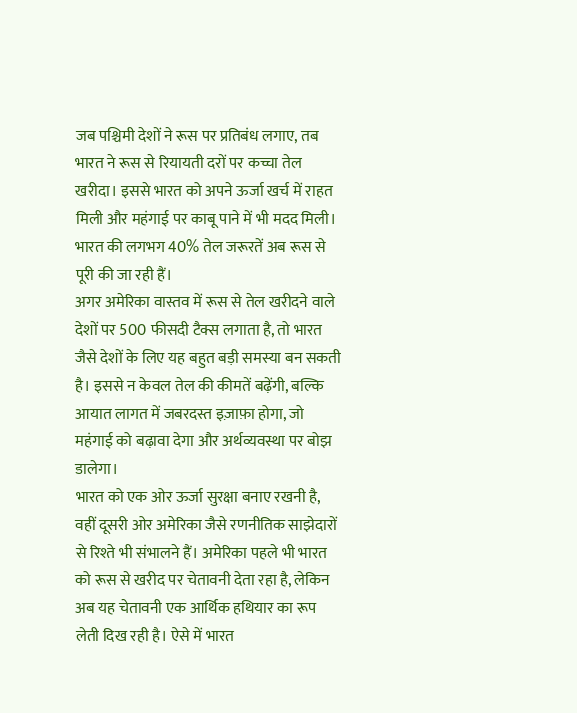जब पश्चिमी देशों ने रूस पर प्रतिबंध लगाए, तब भारत ने रूस से रियायती दरों पर कच्चा तेल खरीदा। इससे भारत को अपने ऊर्जा खर्च में राहत मिली और महंगाई पर काबू पाने में भी मदद मिली। भारत की लगभग 40% तेल जरूरतें अब रूस से पूरी की जा रही हैं।
अगर अमेरिका वास्तव में रूस से तेल खरीदने वाले देशों पर 500 फीसदी टैक्स लगाता है, तो भारत जैसे देशों के लिए यह बहुत बड़ी समस्या बन सकती है। इससे न केवल तेल की कीमतें बढ़ेंगी, बल्कि आयात लागत में जबरदस्त इज़ाफ़ा होगा, जो महंगाई को बढ़ावा देगा और अर्थव्यवस्था पर बोझ डालेगा।
भारत को एक ओर ऊर्जा सुरक्षा बनाए रखनी है, वहीं दूसरी ओर अमेरिका जैसे रणनीतिक साझेदारों से रिश्ते भी संभालने हैं। अमेरिका पहले भी भारत को रूस से खरीद पर चेतावनी देता रहा है, लेकिन अब यह चेतावनी एक आर्थिक हथियार का रूप लेती दिख रही है। ऐसे में भारत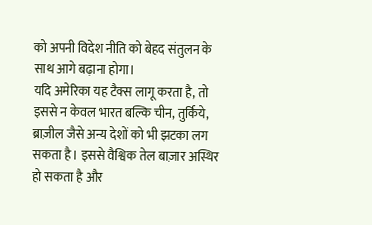को अपनी विदेश नीति को बेहद संतुलन के साथ आगे बढ़ाना होगा।
यदि अमेरिका यह टैक्स लागू करता है, तो इससे न केवल भारत बल्कि चीन, तुर्किये, ब्राज़ील जैसे अन्य देशों को भी झटका लग सकता है। इससे वैश्विक तेल बाज़ार अस्थिर हो सकता है और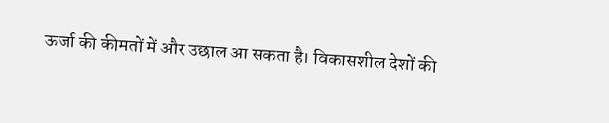ऊर्जा की कीमतों में और उछाल आ सकता है। विकासशील देशों की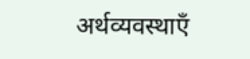अर्थव्यवस्थाएँ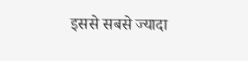इससे सबसे ज्यादा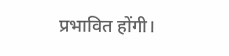प्रभावित होंगी।